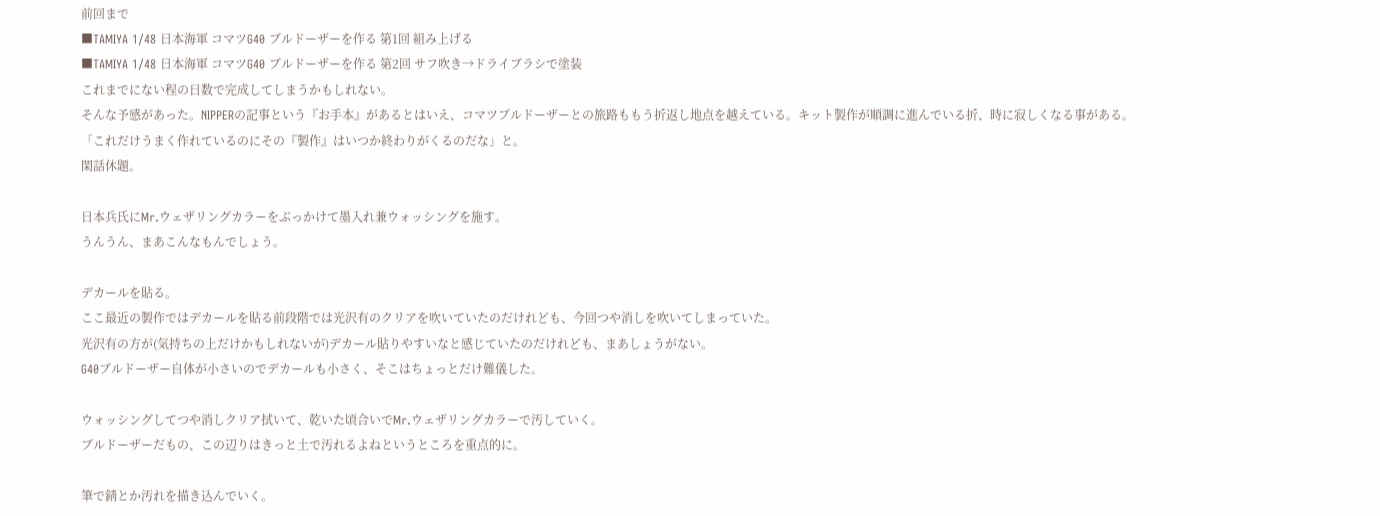前回まで
■TAMIYA 1/48 日本海軍 コマツG40 ブルドーザーを作る 第1回 組み上げる
■TAMIYA 1/48 日本海軍 コマツG40 ブルドーザーを作る 第2回 サフ吹き→ドライブラシで塗装
これまでにない程の日数で完成してしまうかもしれない。
そんな予感があった。NIPPERの記事という『お手本』があるとはいえ、コマツブルドーザーとの旅路ももう折返し地点を越えている。キット製作が順調に進んでいる折、時に寂しくなる事がある。
「これだけうまく作れているのにその『製作』はいつか終わりがくるのだな」と。
閑話休題。

日本兵氏にMr.ウェザリングカラーをぶっかけて墨入れ兼ウォッシングを施す。
うんうん、まあこんなもんでしょう。

デカールを貼る。
ここ最近の製作ではデカールを貼る前段階では光沢有のクリアを吹いていたのだけれども、今回つや消しを吹いてしまっていた。
光沢有の方が(気持ちの上だけかもしれないが)デカール貼りやすいなと感じていたのだけれども、まあしょうがない。
G40ブルドーザー自体が小さいのでデカールも小さく、そこはちょっとだけ難儀した。

ウォッシングしてつや消しクリア拭いて、乾いた頃合いでMr.ウェザリングカラーで汚していく。
ブルドーザーだもの、この辺りはきっと土で汚れるよねというところを重点的に。

筆で錆とか汚れを描き込んでいく。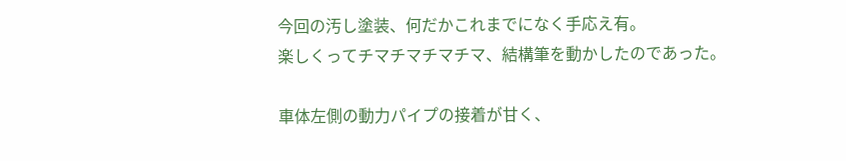今回の汚し塗装、何だかこれまでになく手応え有。
楽しくってチマチマチマチマ、結構筆を動かしたのであった。

車体左側の動力パイプの接着が甘く、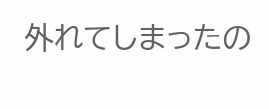外れてしまったの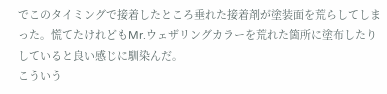でこのタイミングで接着したところ垂れた接着剤が塗装面を荒らしてしまった。慌てたけれどもMr.ウェザリングカラーを荒れた箇所に塗布したりしていると良い感じに馴染んだ。
こういう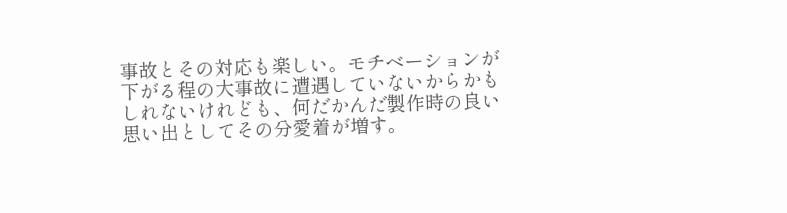事故とその対応も楽しい。モチベーションが下がる程の大事故に遭遇していないからかもしれないけれども、何だかんだ製作時の良い思い出としてその分愛着が増す。